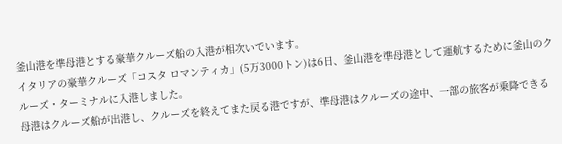釜山港を準母港とする豪華クルーズ船の入港が相次いでいます。
イタリアの豪華クルーズ「コスタ ロマンティカ」(5万3000トン)は6日、釜山港を準母港として運航するために釜山のクルーズ・ターミナルに入港しました。
母港はクルーズ船が出港し、クルーズを終えてまた戻る港ですが、準母港はクルーズの途中、一部の旅客が乗降できる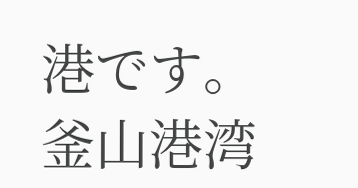港です。
釜山港湾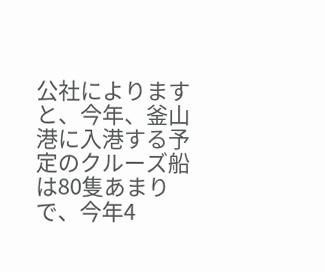公社によりますと、今年、釜山港に入港する予定のクルーズ船は80隻あまりで、今年4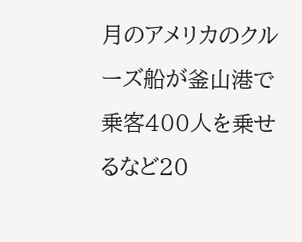月のアメリカのクルーズ船が釜山港で乗客400人を乗せるなど20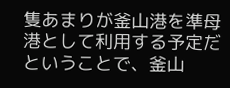隻あまりが釜山港を準母港として利用する予定だということで、釜山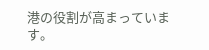港の役割が高まっています。